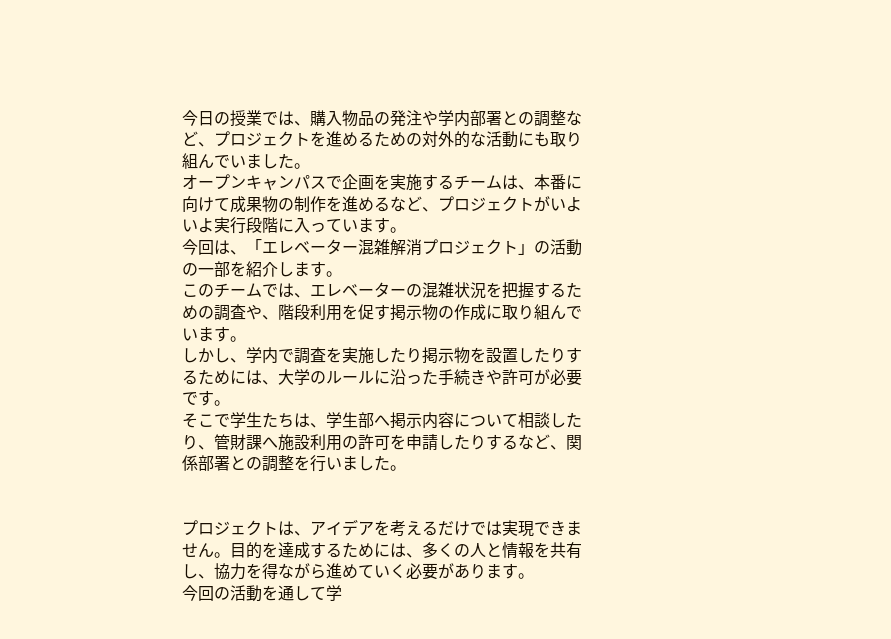今日の授業では、購入物品の発注や学内部署との調整など、プロジェクトを進めるための対外的な活動にも取り組んでいました。
オープンキャンパスで企画を実施するチームは、本番に向けて成果物の制作を進めるなど、プロジェクトがいよいよ実行段階に入っています。
今回は、「エレベーター混雑解消プロジェクト」の活動の一部を紹介します。
このチームでは、エレベーターの混雑状況を把握するための調査や、階段利用を促す掲示物の作成に取り組んでいます。
しかし、学内で調査を実施したり掲示物を設置したりするためには、大学のルールに沿った手続きや許可が必要です。
そこで学生たちは、学生部へ掲示内容について相談したり、管財課へ施設利用の許可を申請したりするなど、関係部署との調整を行いました。


プロジェクトは、アイデアを考えるだけでは実現できません。目的を達成するためには、多くの人と情報を共有し、協力を得ながら進めていく必要があります。
今回の活動を通して学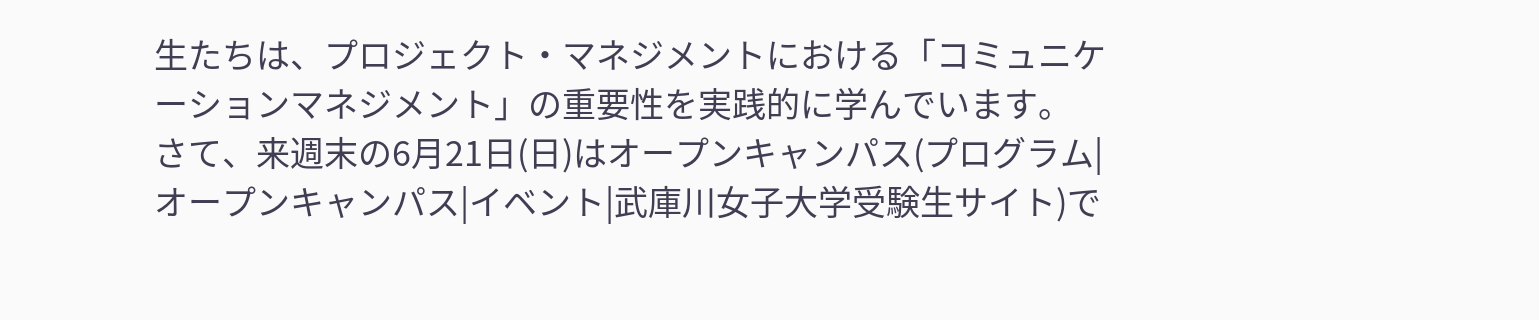生たちは、プロジェクト・マネジメントにおける「コミュニケーションマネジメント」の重要性を実践的に学んでいます。
さて、来週末の6月21日(日)はオープンキャンパス(プログラム|オープンキャンパス|イベント|武庫川女子大学受験生サイト)で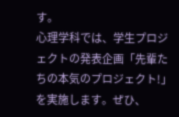す。
心理学科では、学生プロジェクトの発表企画「先輩たちの本気のプロジェクト!」を実施します。ぜひ、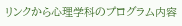リンクから心理学科のプログラム内容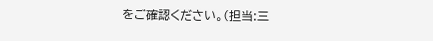をご確認ください。(担当:三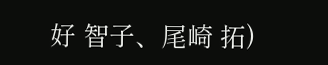好 智子、尾崎 拓)